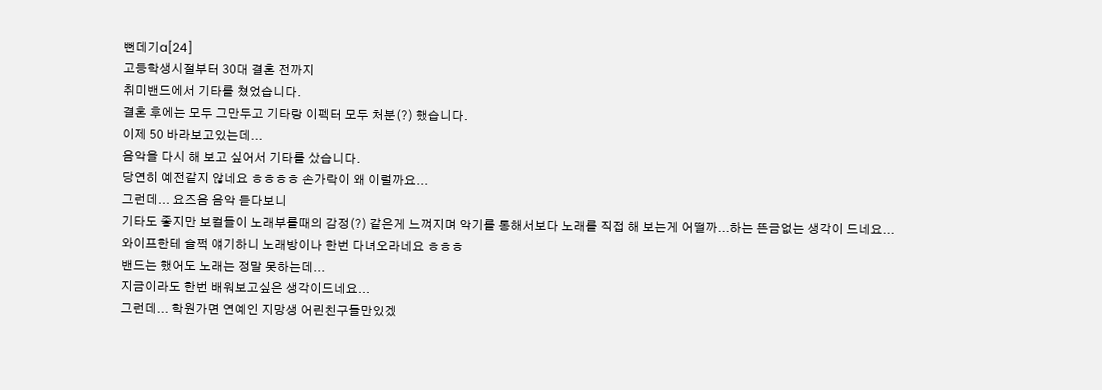뻔데기a[24]
고등학생시절부터 30대 결혼 전까지
취미밴드에서 기타를 쳤었습니다.
결혼 후에는 모두 그만두고 기타랑 이펙터 모두 처분(?) 했습니다.
이제 50 바라보고있는데...
음악을 다시 해 보고 싶어서 기타를 샀습니다.
당연히 예전같지 않네요 ㅎㅎㅎㅎ 손가락이 왜 이럴까요...
그런데... 요즈음 음악 듣다보니
기타도 좋지만 보컬들이 노래부를때의 감정(?) 같은게 느껴지며 악기를 통해서보다 노래를 직접 해 보는게 어떨까...하는 뜬금없는 생각이 드네요...
와이프한테 슬쩍 얘기하니 노래방이나 한번 다녀오라네요 ㅎㅎㅎ
밴드는 했어도 노래는 정말 못하는데...
지금이라도 한번 배워보고싶은 생각이드네요...
그런데... 학원가면 연예인 지망생 어린친구들만있겠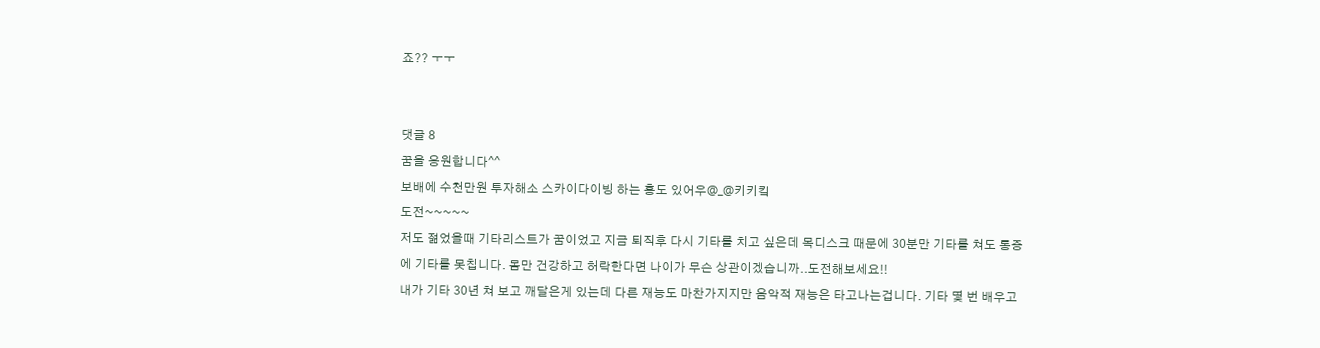죠?? ㅜㅜ


댓글 8
꿈을 응원합니다^^
보배에 수천만원 투자해소 스카이다이빙 하는 횽도 있어우@_@키키킼
도전~~~~~
저도 젊었을때 기타리스트가 꿈이었고 지금 퇴직후 다시 기타를 치고 싶은데 목디스크 때문에 30분만 기타를 쳐도 통증에 기타를 못칩니다. 몸만 건강하고 허락한다면 나이가 무슨 상관이겠습니까..도전해보세요!!
내가 기타 30년 쳐 보고 깨달은게 있는데 다른 재능도 마찬가지지만 음악적 재능은 타고나는겁니다. 기타 몇 번 배우고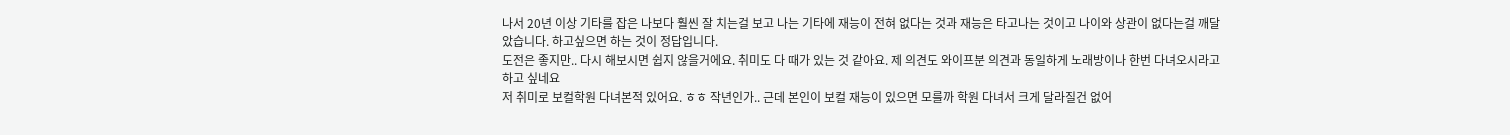나서 20년 이상 기타를 잡은 나보다 훨씬 잘 치는걸 보고 나는 기타에 재능이 전혀 없다는 것과 재능은 타고나는 것이고 나이와 상관이 없다는걸 깨달았습니다. 하고싶으면 하는 것이 정답입니다.
도전은 좋지만.. 다시 해보시면 쉽지 않을거에요. 취미도 다 때가 있는 것 같아요. 제 의견도 와이프분 의견과 동일하게 노래방이나 한번 다녀오시라고 하고 싶네요
저 취미로 보컬학원 다녀본적 있어요. ㅎㅎ 작년인가.. 근데 본인이 보컬 재능이 있으면 모를까 학원 다녀서 크게 달라질건 없어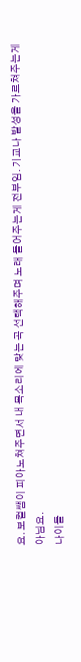요. 보컬쌤이 피아노쳐주면서 내 목소리에 맞는 곡 선택해주며 노래 들어주는게 전부임. 기교나 발성을 가르쳐주는게 아님요.
나이들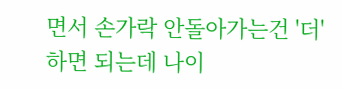면서 손가락 안돌아가는건 '더' 하면 되는데 나이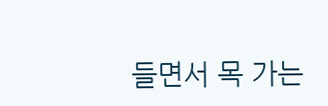들면서 목 가는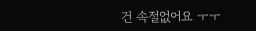건 속절없어요 ㅜㅜ